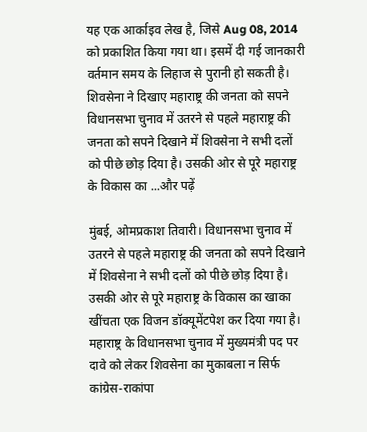यह एक आर्काइव लेख है, जिसे Aug 08, 2014 को प्रकाशित किया गया था। इसमें दी गई जानकारी वर्तमान समय के लिहाज से पुरानी हो सकती है।
शिवसेना ने दिखाए महाराष्ट्र की जनता को सपने
विधानसभा चुनाव में उतरने से पहले महाराष्ट्र की जनता को सपने दिखाने में शिवसेना ने सभी दलों को पीछे छोड़ दिया है। उसकी ओर से पूरे महाराष्ट्र के विकास का ...और पढ़ें

मुंबई, ओमप्रकाश तिवारी। विधानसभा चुनाव में उतरने से पहले महाराष्ट्र की जनता को सपने दिखाने में शिवसेना ने सभी दलों को पीछे छोड़ दिया है। उसकी ओर से पूरे महाराष्ट्र के विकास का खाका खींचता एक विजन डॉक्यूमेंटपेश कर दिया गया है।
महाराष्ट्र के विधानसभा चुनाव में मुख्यमंत्री पद पर दावे को लेकर शिवसेना का मुकाबला न सिर्फ कांग्रेस-राकांपा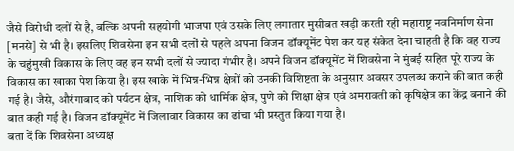जैसे विरोधी दलों से है, बल्कि अपनी सहयोगी भाजपा एवं उसके लिए लगातार मुसीबत खड़ी करती रही महाराष्ट्र नवनिर्माण सेना [मनसे] से भी है। इसलिए शिवसेना इन सभी दलों से पहले अपना विजन डॉक्यूमेंट पेश कर यह संकेत देना चाहती है कि वह राज्य के चहुंमुखी विकास के लिए वह इन सभी दलों से ज्यादा गंभीर है। अपने विजन डॉक्यूमेंट में शिवसेना ने मुंबई सहित पूरे राज्य के विकास का खाका पेश किया है। इस खाके में भिन्न-भिन्न क्षेत्रों को उनकी विशिष्टता के अनुसार अवसर उपलब्ध कराने की बात कही गई है। जैसे, औरंगाबाद को पर्यटन क्षेत्र, नाशिक को धार्मिक क्षेत्र, पुणे को शिक्षा क्षेत्र एवं अमरावती को कृषिक्षेत्र का केंद्र बनाने की बात कही गई है। विजन डॉक्यूमेंट में जिलावार विकास का ढांचा भी प्रस्तुत किया गया है।
बता दें कि शिवसेना अध्यक्ष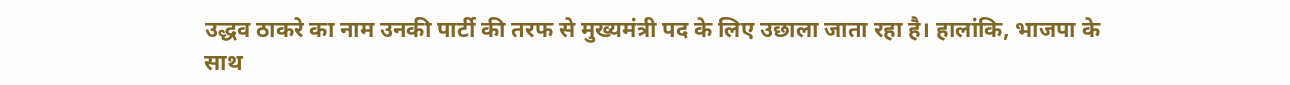उद्धव ठाकरे का नाम उनकी पार्टी की तरफ से मुख्यमंत्री पद के लिए उछाला जाता रहा है। हालांकि, भाजपा के साथ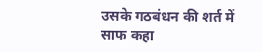उसके गठबंधन की शर्त में साफ कहा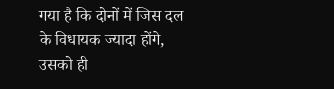गया है कि दोनों में जिस दल के विधायक ज्यादा होंगे, उसको ही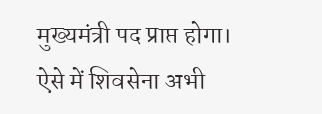मुख्यमंत्री पद प्राप्त होगा। ऐसे में शिवसेना अभी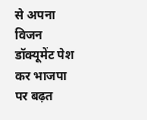से अपना विजन डॉक्यूमेंट पेश कर भाजपा पर बढ़त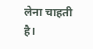लेना चाहती है।